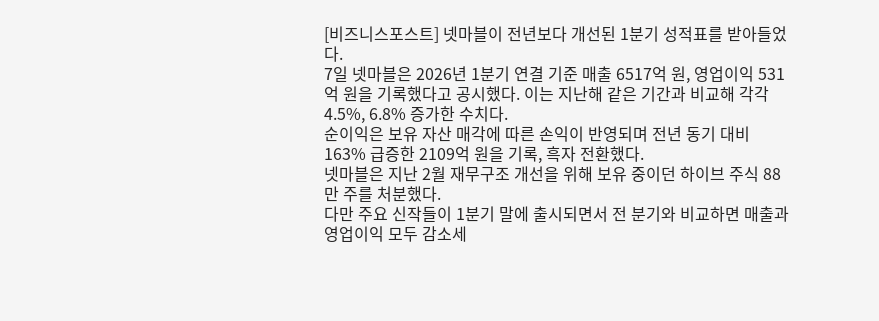[비즈니스포스트] 넷마블이 전년보다 개선된 1분기 성적표를 받아들었다.
7일 넷마블은 2026년 1분기 연결 기준 매출 6517억 원, 영업이익 531억 원을 기록했다고 공시했다. 이는 지난해 같은 기간과 비교해 각각 4.5%, 6.8% 증가한 수치다.
순이익은 보유 자산 매각에 따른 손익이 반영되며 전년 동기 대비 163% 급증한 2109억 원을 기록, 흑자 전환했다.
넷마블은 지난 2월 재무구조 개선을 위해 보유 중이던 하이브 주식 88만 주를 처분했다.
다만 주요 신작들이 1분기 말에 출시되면서 전 분기와 비교하면 매출과 영업이익 모두 감소세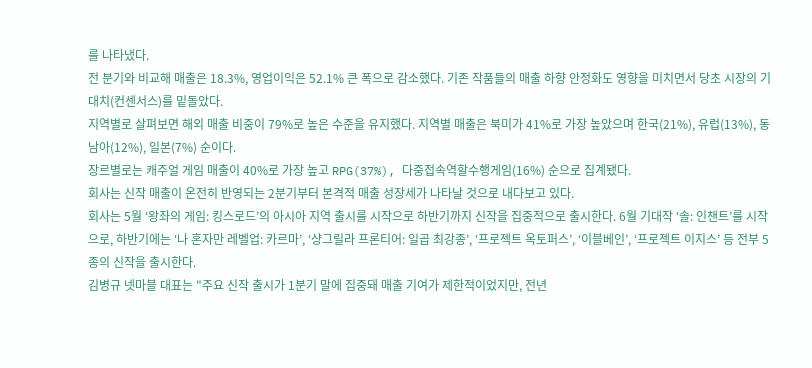를 나타냈다.
전 분기와 비교해 매출은 18.3%, 영업이익은 52.1% 큰 폭으로 감소했다. 기존 작품들의 매출 하향 안정화도 영향을 미치면서 당초 시장의 기대치(컨센서스)를 밑돌았다.
지역별로 살펴보면 해외 매출 비중이 79%로 높은 수준을 유지했다. 지역별 매출은 북미가 41%로 가장 높았으며 한국(21%), 유럽(13%), 동남아(12%), 일본(7%) 순이다.
장르별로는 캐주얼 게임 매출이 40%로 가장 높고 RPG(37%), 다중접속역할수행게임(16%) 순으로 집계됐다.
회사는 신작 매출이 온전히 반영되는 2분기부터 본격적 매출 성장세가 나타날 것으로 내다보고 있다.
회사는 5월 ‘왕좌의 게임: 킹스로드’의 아시아 지역 출시를 시작으로 하반기까지 신작을 집중적으로 출시한다. 6월 기대작 ‘솔: 인챈트’를 시작으로, 하반기에는 ‘나 혼자만 레벨업: 카르마’, ‘샹그릴라 프론티어: 일곱 최강종’, ‘프로젝트 옥토퍼스’, ‘이블베인’, ‘프로젝트 이지스’ 등 전부 5종의 신작을 출시한다.
김병규 넷마블 대표는 "주요 신작 출시가 1분기 말에 집중돼 매출 기여가 제한적이었지만, 전년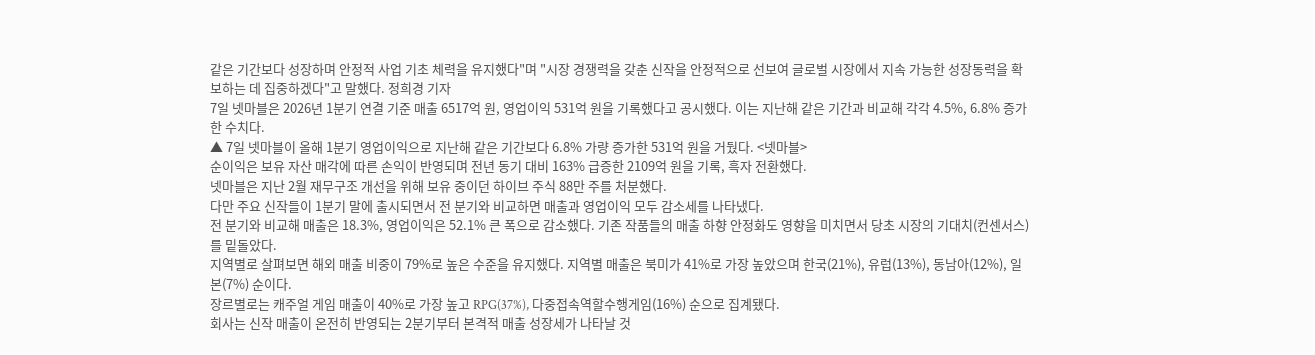같은 기간보다 성장하며 안정적 사업 기초 체력을 유지했다"며 "시장 경쟁력을 갖춘 신작을 안정적으로 선보여 글로벌 시장에서 지속 가능한 성장동력을 확보하는 데 집중하겠다"고 말했다. 정희경 기자
7일 넷마블은 2026년 1분기 연결 기준 매출 6517억 원, 영업이익 531억 원을 기록했다고 공시했다. 이는 지난해 같은 기간과 비교해 각각 4.5%, 6.8% 증가한 수치다.
▲ 7일 넷마블이 올해 1분기 영업이익으로 지난해 같은 기간보다 6.8% 가량 증가한 531억 원을 거뒀다. <넷마블>
순이익은 보유 자산 매각에 따른 손익이 반영되며 전년 동기 대비 163% 급증한 2109억 원을 기록, 흑자 전환했다.
넷마블은 지난 2월 재무구조 개선을 위해 보유 중이던 하이브 주식 88만 주를 처분했다.
다만 주요 신작들이 1분기 말에 출시되면서 전 분기와 비교하면 매출과 영업이익 모두 감소세를 나타냈다.
전 분기와 비교해 매출은 18.3%, 영업이익은 52.1% 큰 폭으로 감소했다. 기존 작품들의 매출 하향 안정화도 영향을 미치면서 당초 시장의 기대치(컨센서스)를 밑돌았다.
지역별로 살펴보면 해외 매출 비중이 79%로 높은 수준을 유지했다. 지역별 매출은 북미가 41%로 가장 높았으며 한국(21%), 유럽(13%), 동남아(12%), 일본(7%) 순이다.
장르별로는 캐주얼 게임 매출이 40%로 가장 높고 RPG(37%), 다중접속역할수행게임(16%) 순으로 집계됐다.
회사는 신작 매출이 온전히 반영되는 2분기부터 본격적 매출 성장세가 나타날 것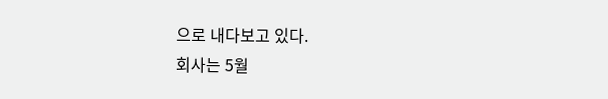으로 내다보고 있다.
회사는 5월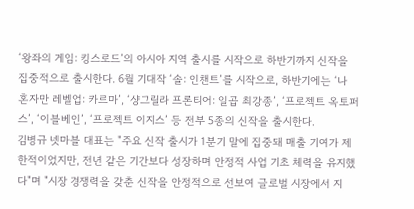‘왕좌의 게임: 킹스로드’의 아시아 지역 출시를 시작으로 하반기까지 신작을 집중적으로 출시한다. 6월 기대작 ‘솔: 인챈트’를 시작으로, 하반기에는 ‘나 혼자만 레벨업: 카르마’, ‘샹그릴라 프론티어: 일곱 최강종’, ‘프로젝트 옥토퍼스’, ‘이블베인’, ‘프로젝트 이지스’ 등 전부 5종의 신작을 출시한다.
김병규 넷마블 대표는 "주요 신작 출시가 1분기 말에 집중돼 매출 기여가 제한적이었지만, 전년 같은 기간보다 성장하며 안정적 사업 기초 체력을 유지했다"며 "시장 경쟁력을 갖춘 신작을 안정적으로 선보여 글로벌 시장에서 지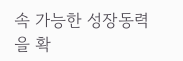속 가능한 성장동력을 확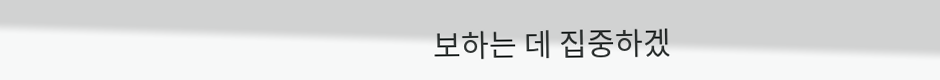보하는 데 집중하겠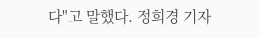다"고 말했다. 정희경 기자